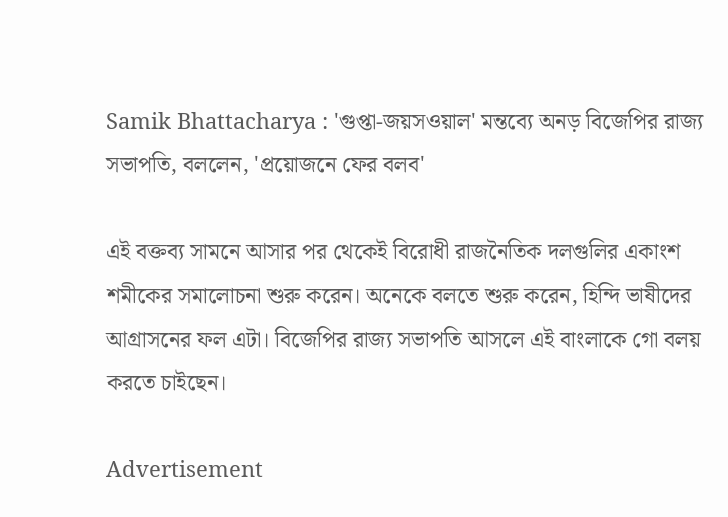Samik Bhattacharya : 'গুপ্তা-জয়সওয়াল' মন্তব্যে অনড় বিজেপির রাজ্য সভাপতি, বললেন, 'প্রয়োজনে ফের বলব'

এই বক্তব্য সামনে আসার পর থেকেই বিরোধী রাজনৈতিক দলগুলির একাংশ শমীকের সমালোচনা শুরু করেন। অনেকে বলতে শুরু করেন, হিন্দি ভাষীদের আগ্রাসনের ফল এটা। বিজেপির রাজ্য সভাপতি আসলে এই বাংলাকে গো বলয় করতে চাইছেন।

Advertisement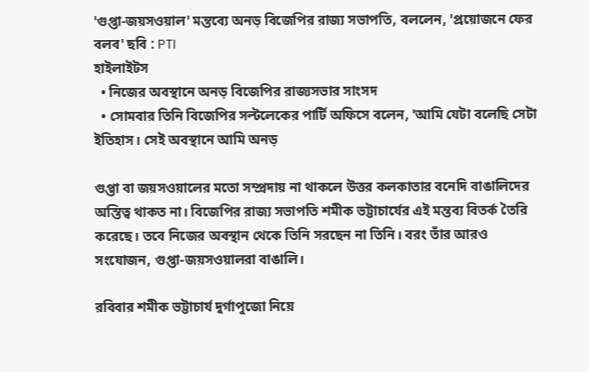'গুপ্তা-জয়সওয়াল' মন্তব্যে অনড় বিজেপির রাজ্য সভাপতি, বললেন, 'প্রয়োজনে ফের বলব' ছবি : PTI
হাইলাইটস
  • নিজের অবস্থানে অনড় বিজেপির রাজ্যসভার সাংসদ
  • সোমবার তিনি বিজেপির সল্টলেকের পার্টি অফিসে বলেন, 'আমি যেটা বলেছি সেটা ইতিহাস। সেই অবস্থানে আমি অনড়

গুপ্তা বা জয়সওয়ালের মতো সম্প্রদায় না থাকলে উত্তর কলকাতার বনেদি বাঙালিদের অস্তিত্ব থাকত না। বিজেপির রাজ্য সভাপতি শমীক ভট্টাচার্যের এই মন্তব্য বিতর্ক তৈরি করেছে। তবে নিজের অবস্থান থেকে তিনি সরছেন না তিনি। বরং তাঁর আরও সংযোজন, গুপ্তা-জয়সওয়ালরা বাঙালি।

রবিবার শমীক ভট্টাচার্য দুর্গাপুজো নিয়ে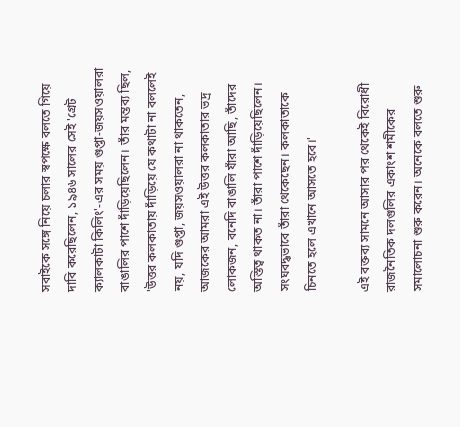সবাইকে সঙ্গে নিয়ে চলার স্বপক্ষে বলতে গিয়ে দাবি করেছিলেন, ১৯৪৬ সালের সেই 'গ্রেট ক্যালকাটা কিলিং'-এর সময় গুপ্তা-জয়সওয়ালরা বাঙালির পাশে দাঁড়িয়েছিলেন। তাঁর মন্তব্য ছিল, 'উত্তর কলকাতায় দাঁড়িয়ে যে কথাটা না বললেই নয়, যদি গুপ্তা, জয়সওয়ালরা না থাকতেন, আজকের আমরা এই উত্তর কলকাতার ভদ্র লোকজন, বনেদি বাঙালি যাঁরা আছি, তাঁদের অস্তিত্ব থাকত না। তাঁরা পাশে দাঁড়িয়েছিলেন। সংঘবদ্ধভাবে তাঁরা থেকেছেন। কলকাতাকে চিনতে হলে এখানে আসতে হবে।'

এই বক্তব্য সামনে আসার পর থেকেই বিরোধী রাজনৈতিক দলগুলির একাংশ শমীকের সমালোচনা শুরু করেন। অনেকে বলতে শুরু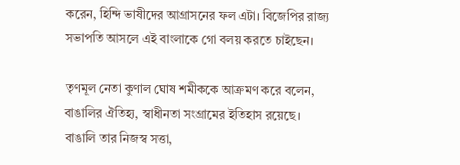করেন, হিন্দি ভাষীদের আগ্রাসনের ফল এটা। বিজেপির রাজ্য সভাপতি আসলে এই বাংলাকে গো বলয় করতে চাইছেন।

তৃণমূল নেতা কুণাল ঘোষ শমীককে আক্রমণ করে বলেন, বাঙালির ঐতিহ্য, স্বাধীনতা সংগ্রামের ইতিহাস রয়েছে। বাঙালি তার নিজস্ব সত্তা,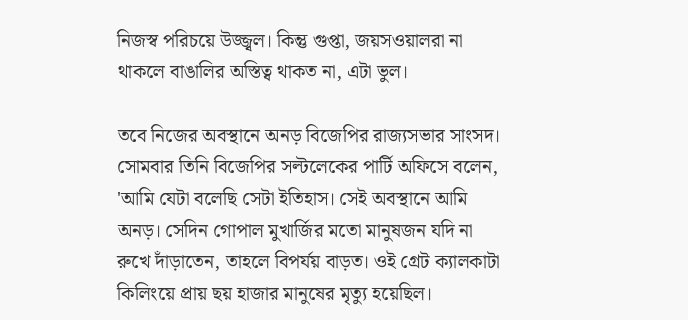নিজস্ব পরিচয়ে উজ্জ্বল। কিন্তু গুপ্তা, জয়সওয়ালরা না থাকলে বাঙালির অস্তিত্ব থাকত না, এটা ভুল।

তবে নিজের অবস্থানে অনড় বিজেপির রাজ্যসভার সাংসদ। সোমবার তিনি বিজেপির সল্টলেকের পার্টি অফিসে বলেন, 'আমি যেটা বলেছি সেটা ইতিহাস। সেই অবস্থানে আমি অনড়। সেদিন গোপাল মুখার্জির মতো মানুষজন যদি না রুখে দাঁড়াতেন, তাহলে বিপর্যয় বাড়ত। ওই গ্রেট ক্যালকাটা কিলিংয়ে প্রায় ছয় হাজার মানুষের মৃত্যু হয়েছিল।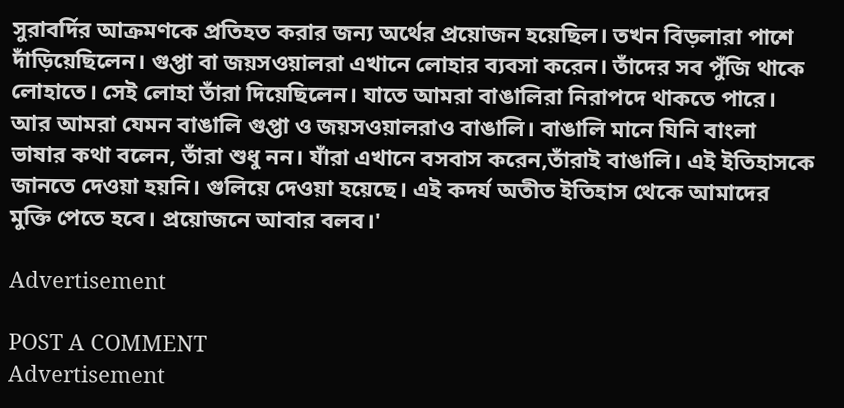সুরাবর্দির আক্রমণকে প্রতিহত করার জন্য অর্থের প্রয়োজন হয়েছিল। তখন বিড়লারা পাশে দাঁড়িয়েছিলেন। গুপ্তা বা জয়সওয়ালরা এখানে লোহার ব্যবসা করেন। তাঁদের সব পুঁজি থাকে লোহাতে। সেই লোহা তাঁরা দিয়েছিলেন। যাতে আমরা বাঙালিরা নিরাপদে থাকতে পারে। আর আমরা যেমন বাঙালি গুপ্তা ও জয়সওয়ালরাও বাঙালি। বাঙালি মানে যিনি বাংলা ভাষার কথা বলেন, তাঁরা শুধু নন। যাঁরা এখানে বসবাস করেন,তাঁরাই বাঙালি। এই ইতিহাসকে জানতে দেওয়া হয়নি। গুলিয়ে দেওয়া হয়েছে। এই কদর্য অতীত ইতিহাস থেকে আমাদের মুক্তি পেতে হবে। প্রয়োজনে আবার বলব।'

Advertisement

POST A COMMENT
Advertisement